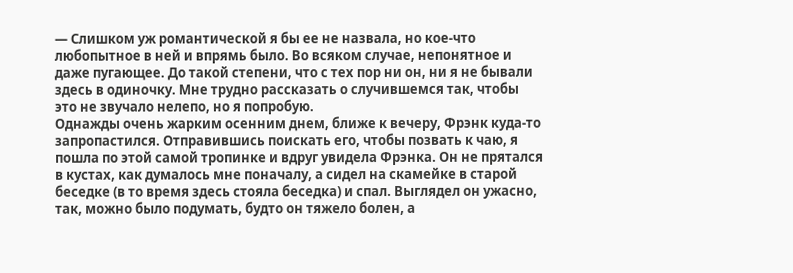— Слишком уж романтической я бы ее не назвала, но кое-что любопытное в ней и впрямь было. Во всяком случае, непонятное и даже пугающее. До такой степени, что с тех пор ни он, ни я не бывали здесь в одиночку. Мне трудно рассказать о случившемся так, чтобы это не звучало нелепо, но я попробую.
Однажды очень жарким осенним днем, ближе к вечеру, Фрэнк куда-то запропастился. Отправившись поискать его, чтобы позвать к чаю, я пошла по этой самой тропинке и вдруг увидела Фрэнка. Он не прятался в кустах, как думалось мне поначалу, а сидел на скамейке в старой беседке (в то время здесь стояла беседка) и спал. Выглядел он ужасно, так, можно было подумать, будто он тяжело болен, а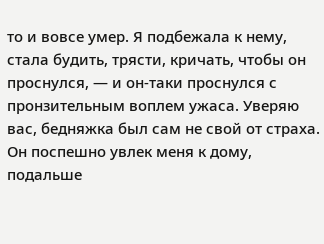то и вовсе умер. Я подбежала к нему, стала будить, трясти, кричать, чтобы он проснулся, — и он-таки проснулся с пронзительным воплем ужаса. Уверяю вас, бедняжка был сам не свой от страха. Он поспешно увлек меня к дому, подальше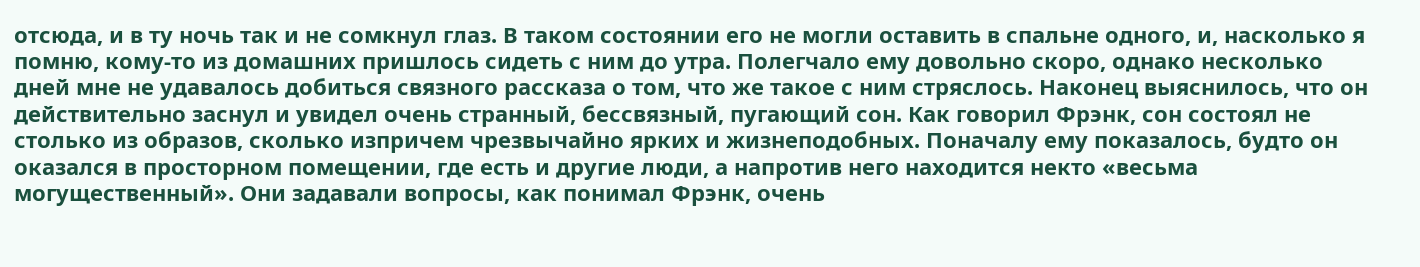отсюда, и в ту ночь так и не сомкнул глаз. В таком состоянии его не могли оставить в спальне одного, и, насколько я помню, кому-то из домашних пришлось сидеть с ним до утра. Полегчало ему довольно скоро, однако несколько дней мне не удавалось добиться связного рассказа о том, что же такое с ним стряслось. Наконец выяснилось, что он действительно заснул и увидел очень странный, бессвязный, пугающий сон. Как говорил Фрэнк, сон состоял не столько из образов, сколько изпричем чрезвычайно ярких и жизнеподобных. Поначалу ему показалось, будто он оказался в просторном помещении, где есть и другие люди, а напротив него находится некто «весьма могущественный». Они задавали вопросы, как понимал Фрэнк, очень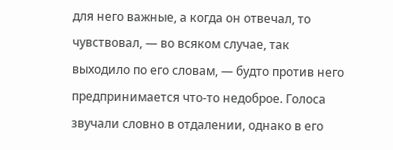для него важные, а когда он отвечал, то чувствовал, — во всяком случае, так выходило по его словам, — будто против него предпринимается что-то недоброе. Голоса звучали словно в отдалении, однако в его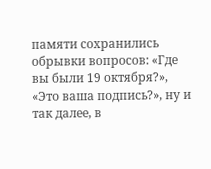памяти сохранились обрывки вопросов: «Где вы были 19 октября?», «Это ваша подпись?», ну и так далее, в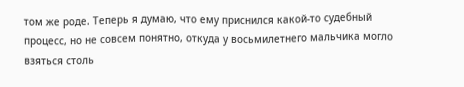том же роде. Теперь я думаю, что ему приснился какой-то судебный процесс, но не совсем понятно, откуда у восьмилетнего мальчика могло взяться столь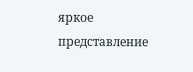яркое представление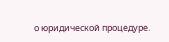о юридической процедуре.